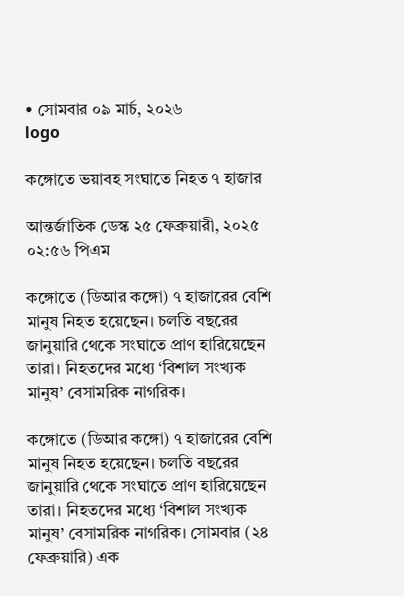• সোমবার ০৯ মার্চ, ২০২৬
logo

কঙ্গোতে ভয়াবহ সংঘাতে নিহত ৭ হাজার

আন্তর্জাতিক ডেস্ক ২৫ ফেব্রুয়ারী, ২০২৫ ০২:৫৬ পিএম

কঙ্গোতে (ডিআর কঙ্গো) ৭ হাজারের বেশি মানুষ নিহত হয়েছেন। চলতি বছরের জানুয়ারি থেকে সংঘাতে প্রাণ হারিয়েছেন তারা। নিহতদের মধ্যে ‘বিশাল সংখ্যক মানুষ’ বেসামরিক নাগরিক।

কঙ্গোতে (ডিআর কঙ্গো) ৭ হাজারের বেশি মানুষ নিহত হয়েছেন। চলতি বছরের জানুয়ারি থেকে সংঘাতে প্রাণ হারিয়েছেন তারা। নিহতদের মধ্যে ‘বিশাল সংখ্যক মানুষ’ বেসামরিক নাগরিক। সোমবার (২৪ ফেব্রুয়ারি) এক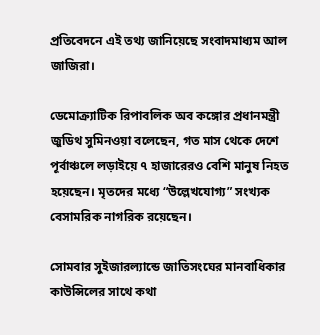প্রতিবেদনে এই তথ্য জানিয়েছে সংবাদমাধ্যম আল জাজিরা।

ডেমোক্র্যাটিক রিপাবলিক অব কঙ্গোর প্রধানমন্ত্রী জুডিথ সুমিনওয়া বলেছেন, গত মাস থেকে দেশে পূর্বাঞ্চলে লড়াইয়ে ৭ হাজারেরও বেশি মানুষ নিহত হয়েছেন। মৃতদের মধ্যে “উল্লেখযোগ্য” সংখ্যক বেসামরিক নাগরিক রয়েছেন।

সোমবার সুইজারল্যান্ডে জাতিসংঘের মানবাধিকার কাউন্সিলের সাথে কথা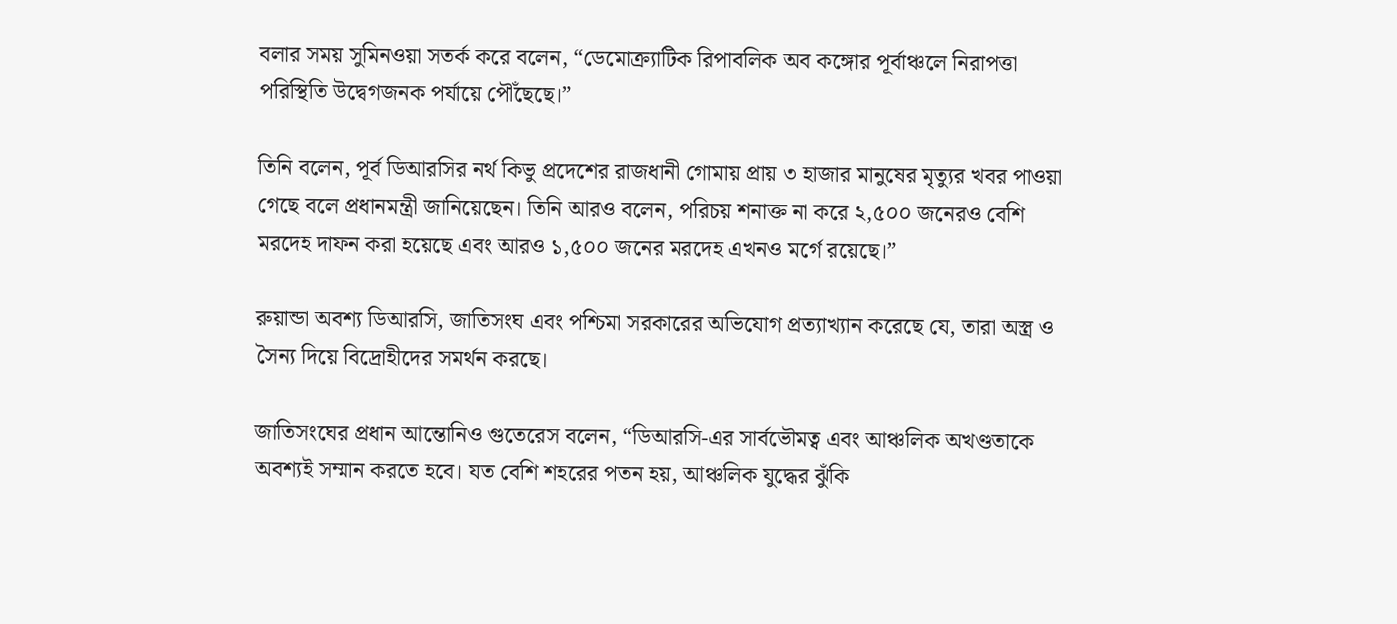বলার সময় সুমিনওয়া সতর্ক করে বলেন, “ডেমোক্র্যাটিক রিপাবলিক অব কঙ্গোর পূর্বাঞ্চলে নিরাপত্তা পরিস্থিতি উদ্বেগজনক পর্যায়ে পৌঁছেছে।”

তিনি বলেন, পূর্ব ডিআরসির নর্থ কিভু প্রদেশের রাজধানী গোমায় প্রায় ৩ হাজার মানুষের মৃত্যুর খবর পাওয়া গেছে বলে প্রধানমন্ত্রী জানিয়েছেন। তিনি আরও বলেন, পরিচয় শনাক্ত না করে ২,৫০০ জনেরও বেশি মরদেহ দাফন করা হয়েছে এবং আরও ১,৫০০ জনের মরদেহ এখনও মর্গে রয়েছে।”

রুয়ান্ডা অবশ্য ডিআরসি, জাতিসংঘ এবং পশ্চিমা সরকারের অভিযোগ প্রত্যাখ্যান করেছে যে, তারা অস্ত্র ও সৈন্য দিয়ে বিদ্রোহীদের সমর্থন করছে।

জাতিসংঘের প্রধান আন্তোনিও গুতেরেস বলেন, “ডিআরসি-এর সার্বভৌমত্ব এবং আঞ্চলিক অখণ্ডতাকে অবশ্যই সম্মান করতে হবে। যত বেশি শহরের পতন হয়, আঞ্চলিক যুদ্ধের ঝুঁকি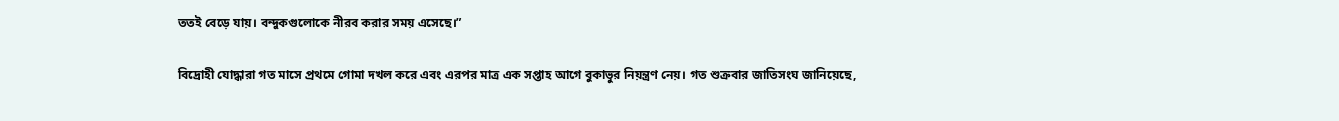ততই বেড়ে যায়। বন্দুকগুলোকে নীরব করার সময় এসেছে।”

বিদ্রোহী যোদ্ধারা গত মাসে প্রথমে গোমা দখল করে এবং এরপর মাত্র এক সপ্তাহ আগে বুকাভুর নিয়ন্ত্রণ নেয়। গত শুক্রবার জাতিসংঘ জানিয়েছে,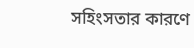সহিংসতার কারণে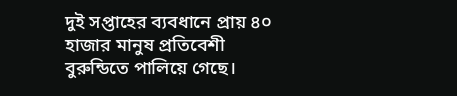দুই সপ্তাহের ব্যবধানে প্রায় ৪০ হাজার মানুষ প্রতিবেশী বুরুন্ডিতে পালিয়ে গেছে।